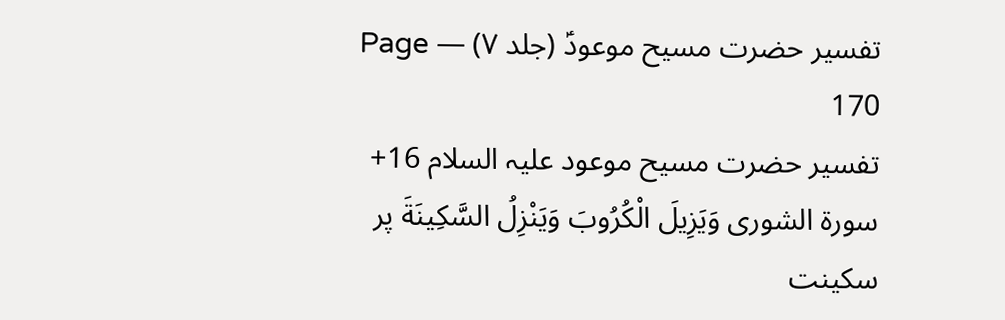تفسیر حضرت مسیح موعودؑ (جلد ۷) — Page 170
تفسیر حضرت مسیح موعود علیہ السلام 16+ سورة الشورى وَيَزِيلَ الْكُرُوبَ وَيَنْزِلُ السَّكِينَةَ پر سکینت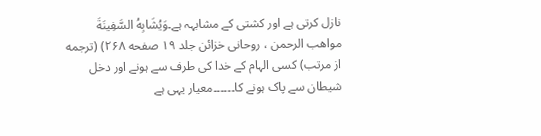نازل کرتی ہے اور کشتی کے مشابہہ ہے۔وَيُشَابِهُ السَّفِينَةَ مواهب الرحمن ، روحانی خزائن جلد ۱۹ صفحه ۲۶۸) (ترجمه از مرتب) کسی الہام کے خدا کی طرف سے ہونے اور دخل شیطان سے پاک ہونے کا۔۔۔۔۔۔معیار یہی ہے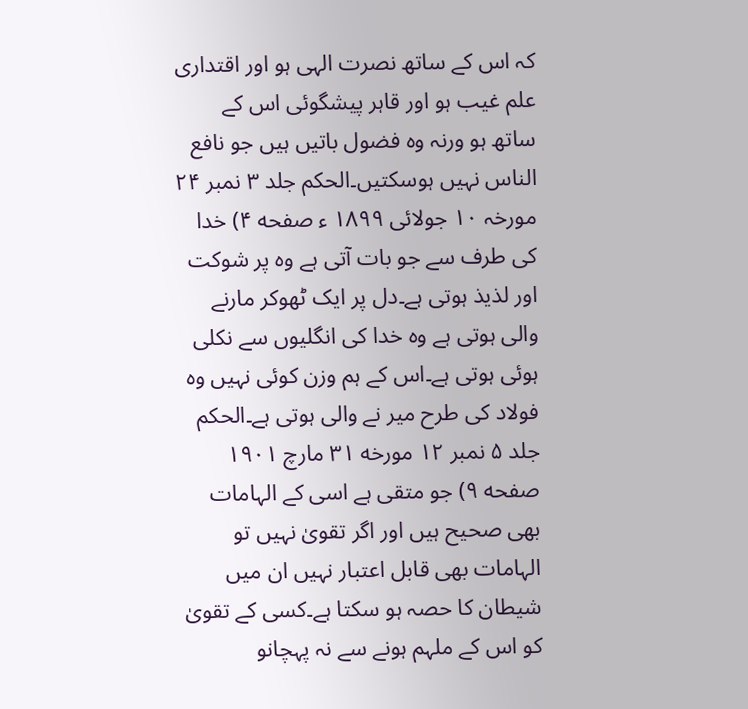کہ اس کے ساتھ نصرت الہی ہو اور اقتداری علم غیب ہو اور قاہر پیشگوئی اس کے ساتھ ہو ورنہ وہ فضول باتیں ہیں جو نافع الناس نہیں ہوسکتیں۔الحکم جلد ۳ نمبر ۲۴ مورخہ ۱۰ جولائی ۱۸۹۹ ء صفحه ۴) خدا کی طرف سے جو بات آتی ہے وہ پر شوکت اور لذیذ ہوتی ہے۔دل پر ایک ٹھوکر مارنے والی ہوتی ہے وہ خدا کی انگلیوں سے نکلی ہوئی ہوتی ہے۔اس کے ہم وزن کوئی نہیں وہ فولاد کی طرح میر نے والی ہوتی ہے۔الحکم جلد ۵ نمبر ۱۲ مورخه ۳۱ مارچ ۱۹۰۱ صفحه ۹) جو متقی ہے اسی کے الہامات بھی صحیح ہیں اور اگر تقویٰ نہیں تو الہامات بھی قابل اعتبار نہیں ان میں شیطان کا حصہ ہو سکتا ہے۔کسی کے تقویٰ کو اس کے ملہم ہونے سے نہ پہچانو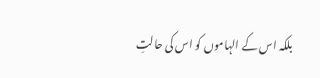بلکہ اس کے الہاموں کو اس کی حالتِ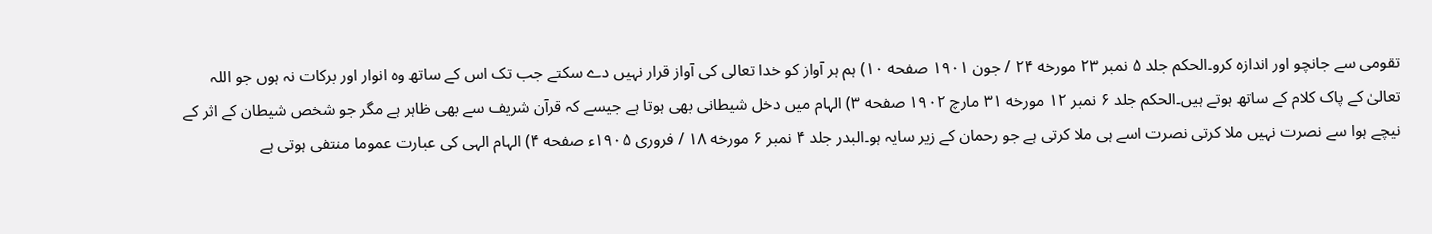تقومی سے جانچو اور اندازہ کرو۔الحکم جلد ۵ نمبر ۲۳ مورخه ۲۴ / جون ۱۹۰۱ صفحه ۱۰) ہم ہر آواز کو خدا تعالی کی آواز قرار نہیں دے سکتے جب تک اس کے ساتھ وہ انوار اور برکات نہ ہوں جو اللہ تعالیٰ کے پاک کلام کے ساتھ ہوتے ہیں۔الحکم جلد ۶ نمبر ۱۲ مورخه ۳۱ مارچ ۱۹۰۲ صفحه ۳) الہام میں دخل شیطانی بھی ہوتا ہے جیسے کہ قرآن شریف سے بھی ظاہر ہے مگر جو شخص شیطان کے اثر کے نیچے ہوا سے نصرت نہیں ملا کرتی نصرت اسے ہی ملا کرتی ہے جو رحمان کے زیر سایہ ہو۔البدر جلد ۴ نمبر ۶ مورخه ۱۸ / فروری ۱۹۰۵ء صفحه ۴) الہام الہی کی عبارت عموما منتفی ہوتی ہے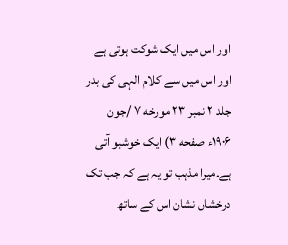اور اس میں ایک شوکت ہوتی ہے اور اس میں سے کلام الہی کی بدر جلد ۲ نمبر ۲۳ مورخه ۷ /جون ۱۹۰۶ء صفحه ۳) ایک خوشبو آتی ہے۔میرا مذہب تو یہ ہے کہ جب تک درخشاں نشان اس کے ساتھ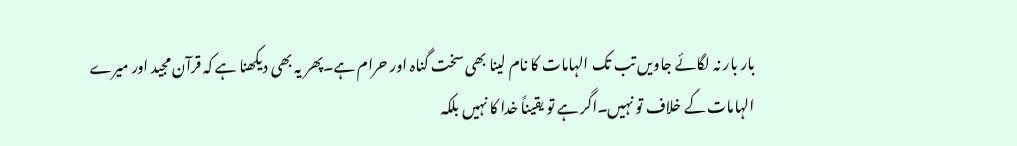بار بار نہ لگائے جاویں تب تک الہامات کا نام لینا بھی سخت گناہ اور حرام ہے۔پھر یہ بھی دیکھنا ہے کہ قرآن مجید اور میرے الہامات کے خلاف تو نہیں۔اگر ہے تو یقیناً خدا کا نہیں بلکہ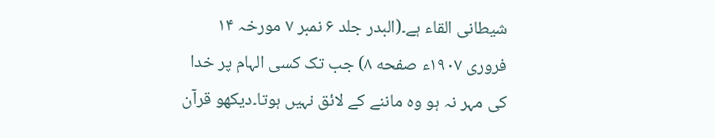شیطانی القاء ہے۔(البدر جلد ۶ نمبر ۷ مورخہ ۱۴ فروری ۱۹۰۷ء صفحه ۸) جب تک کسی الہام پر خدا کی مہر نہ ہو وہ ماننے کے لائق نہیں ہوتا۔دیکھو قرآن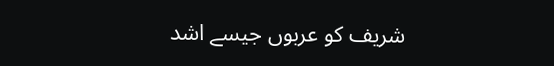شریف کو عربوں جیسے اشد